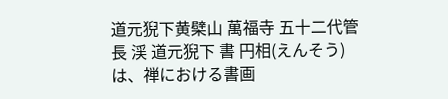道元猊下黄檗山 萬福寺 五十二代管長 渓 道元猊下 書 円相(えんそう)は、禅における書画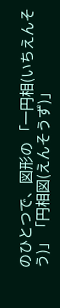のひとつで、図形の 「一円相(いちえんそう)」「円相図(えんそうず)」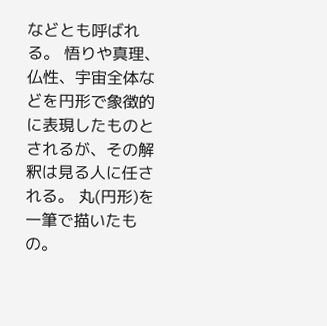などとも呼ばれる。 悟りや真理、仏性、宇宙全体などを円形で象徴的に表現したものとされるが、その解釈は見る人に任される。 丸(円形)を一筆で描いたもの。